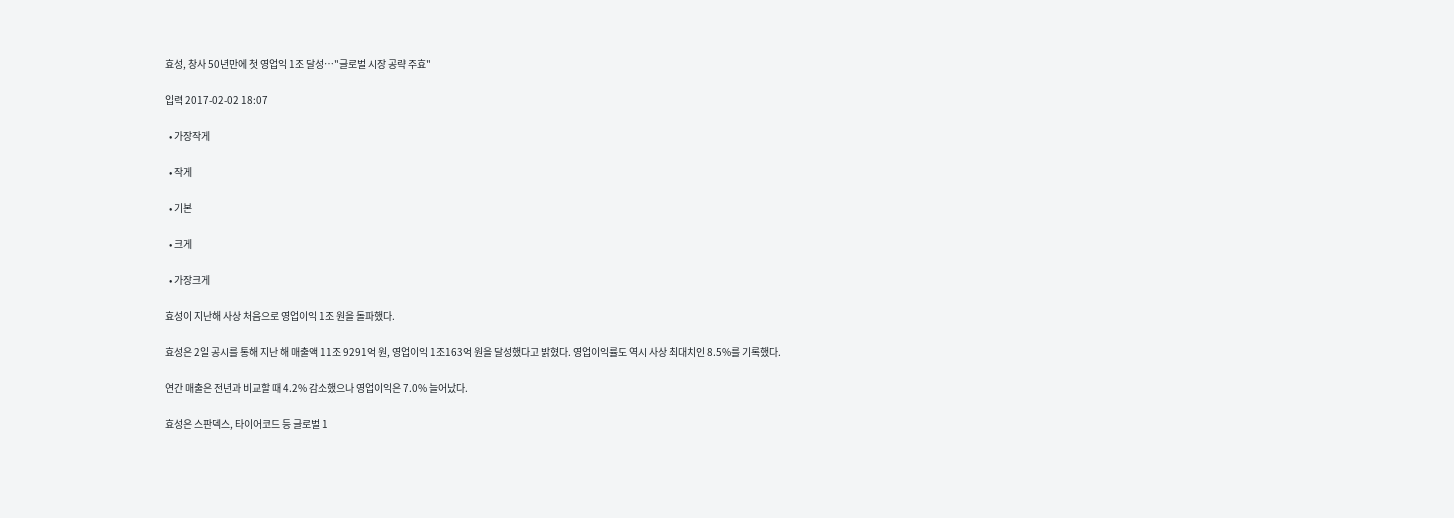효성, 창사 50년만에 첫 영업익 1조 달성…"글로벌 시장 공략 주효"

입력 2017-02-02 18:07

  • 가장작게

  • 작게

  • 기본

  • 크게

  • 가장크게

효성이 지난해 사상 처음으로 영업이익 1조 원을 돌파했다.

효성은 2일 공시를 통해 지난 해 매출액 11조 9291억 원, 영업이익 1조163억 원을 달성했다고 밝혔다. 영업이익률도 역시 사상 최대치인 8.5%를 기록했다.

연간 매출은 전년과 비교할 때 4.2% 감소했으나 영업이익은 7.0% 늘어났다.

효성은 스판덱스, 타이어코드 등 글로벌 1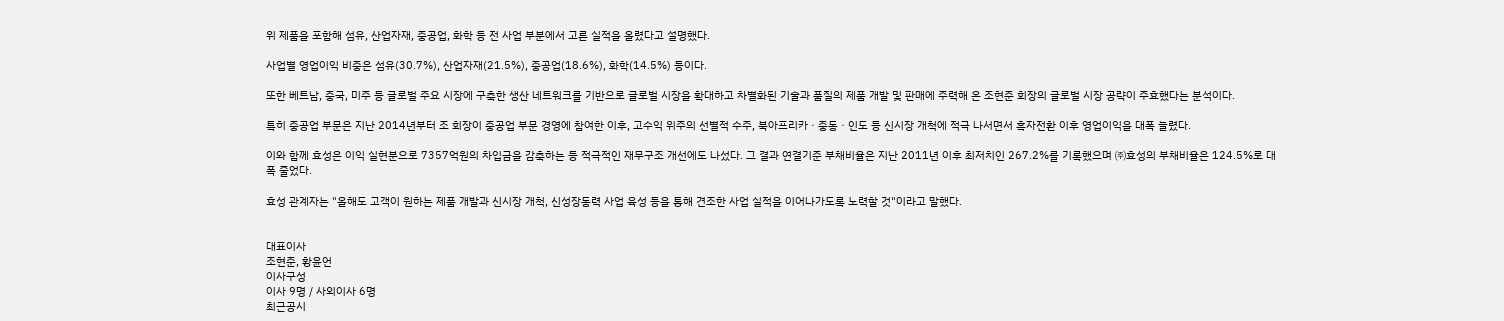위 제품을 포함해 섬유, 산업자재, 중공업, 화학 등 전 사업 부분에서 고른 실적을 올렸다고 설명했다.

사업별 영업이익 비중은 섬유(30.7%), 산업자재(21.5%), 중공업(18.6%), 화학(14.5%) 등이다.

또한 베트남, 중국, 미주 등 글로벌 주요 시장에 구축한 생산 네트워크를 기반으로 글로벌 시장을 확대하고 차별화된 기술과 품질의 제품 개발 및 판매에 주력해 온 조현준 회장의 글로벌 시장 공략이 주효했다는 분석이다.

특히 중공업 부문은 지난 2014년부터 조 회장이 중공업 부문 경영에 참여한 이후, 고수익 위주의 선별적 수주, 북아프리카ㆍ중동ㆍ인도 등 신시장 개척에 적극 나서면서 흑자전환 이후 영업이익을 대폭 늘렸다.

이와 함께 효성은 이익 실현분으로 7357억원의 차입금을 감축하는 등 적극적인 재무구조 개선에도 나섰다. 그 결과 연결기준 부채비율은 지난 2011년 이후 최저치인 267.2%를 기록했으며 ㈜효성의 부채비율은 124.5%로 대폭 줄었다.

효성 관계자는 "올해도 고객이 원하는 제품 개발과 신시장 개척, 신성장동력 사업 육성 등을 통해 견조한 사업 실적을 이어나가도록 노력할 것"이라고 말했다.


대표이사
조현준, 황윤언
이사구성
이사 9명 / 사외이사 6명
최근공시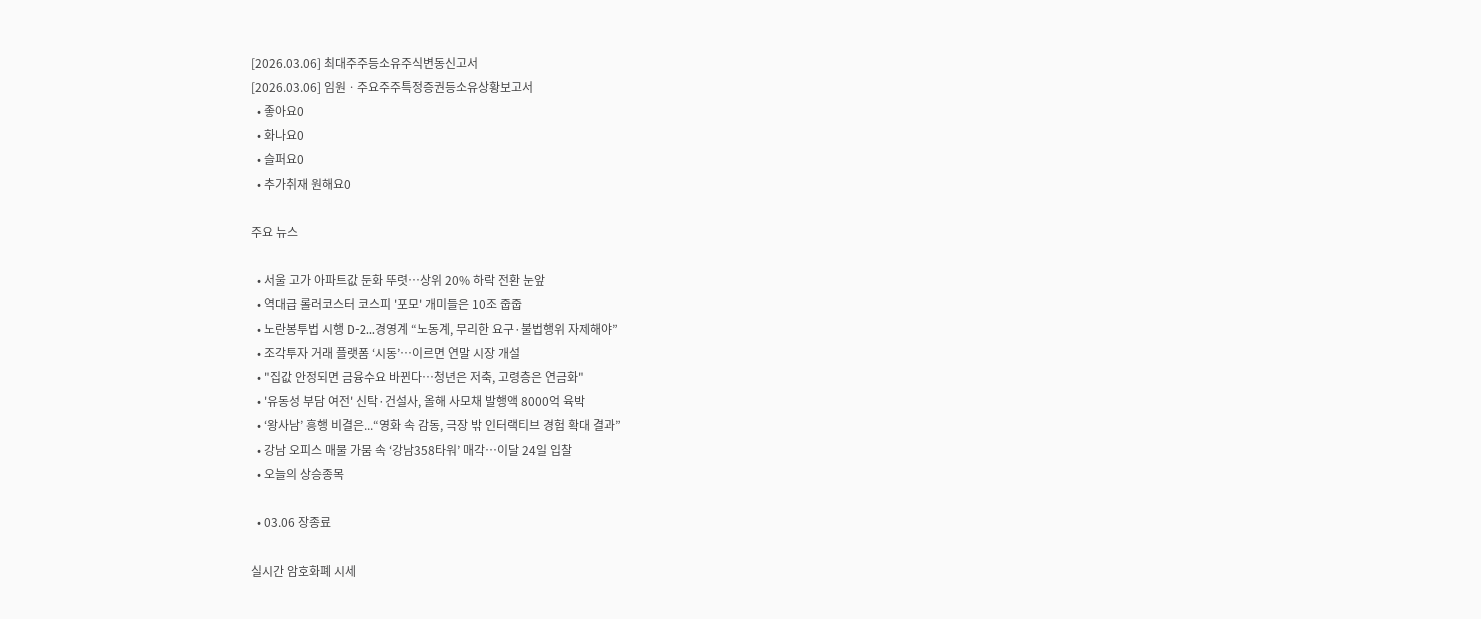[2026.03.06] 최대주주등소유주식변동신고서
[2026.03.06] 임원ㆍ주요주주특정증권등소유상황보고서
  • 좋아요0
  • 화나요0
  • 슬퍼요0
  • 추가취재 원해요0

주요 뉴스

  • 서울 고가 아파트값 둔화 뚜렷⋯상위 20% 하락 전환 눈앞
  • 역대급 롤러코스터 코스피 '포모' 개미들은 10조 줍줍
  • 노란봉투법 시행 D-2…경영계 “노동계, 무리한 요구·불법행위 자제해야”
  • 조각투자 거래 플랫폼 ‘시동’…이르면 연말 시장 개설
  • "집값 안정되면 금융수요 바뀐다…청년은 저축, 고령층은 연금화"
  • '유동성 부담 여전' 신탁·건설사, 올해 사모채 발행액 8000억 육박
  • ‘왕사남’ 흥행 비결은...“영화 속 감동, 극장 밖 인터랙티브 경험 확대 결과”
  • 강남 오피스 매물 가뭄 속 ‘강남358타워’ 매각…이달 24일 입찰
  • 오늘의 상승종목

  • 03.06 장종료

실시간 암호화폐 시세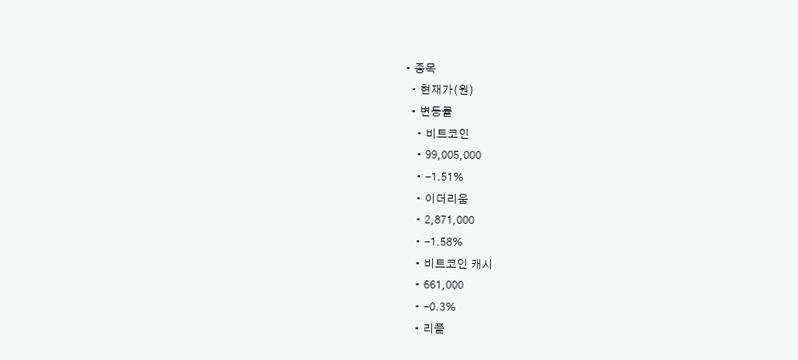• 종목
  • 현재가(원)
  • 변동률
    • 비트코인
    • 99,005,000
    • -1.51%
    • 이더리움
    • 2,871,000
    • -1.58%
    • 비트코인 캐시
    • 661,000
    • -0.3%
    • 리플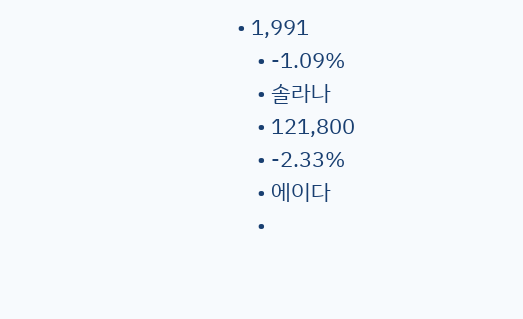• 1,991
    • -1.09%
    • 솔라나
    • 121,800
    • -2.33%
    • 에이다
    •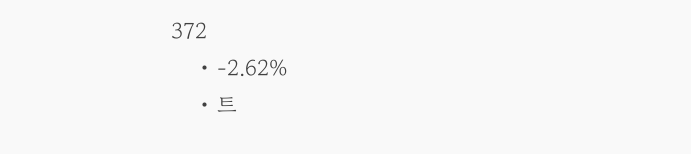372
    • -2.62%
    • 트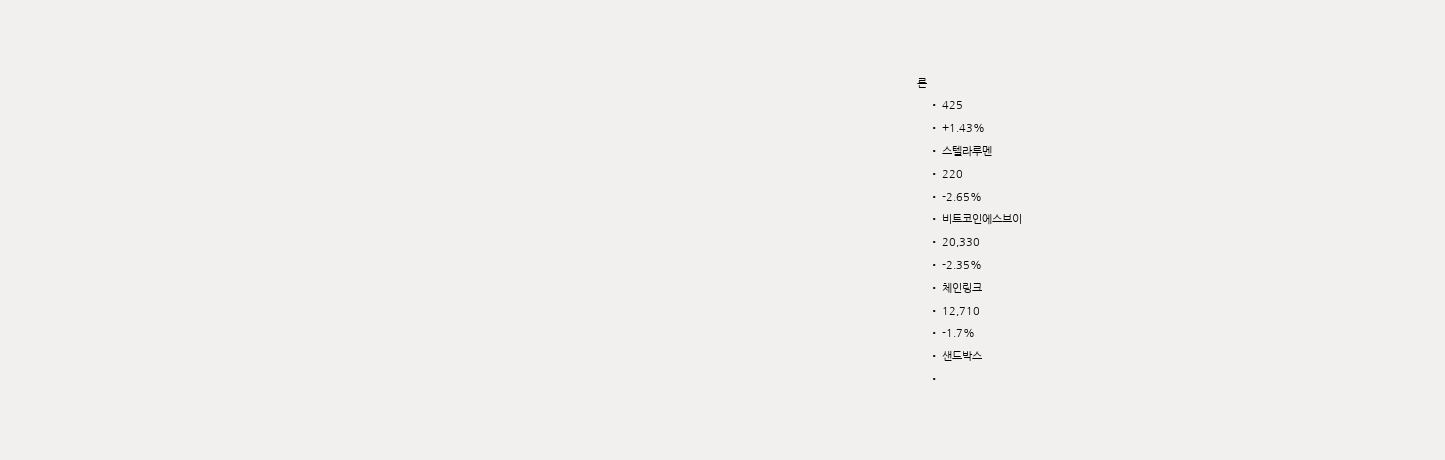론
    • 425
    • +1.43%
    • 스텔라루멘
    • 220
    • -2.65%
    • 비트코인에스브이
    • 20,330
    • -2.35%
    • 체인링크
    • 12,710
    • -1.7%
    • 샌드박스
    •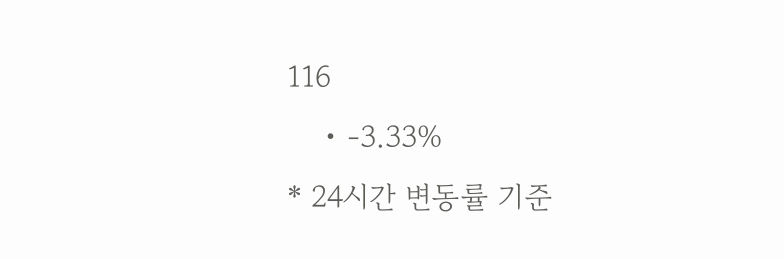116
    • -3.33%
* 24시간 변동률 기준